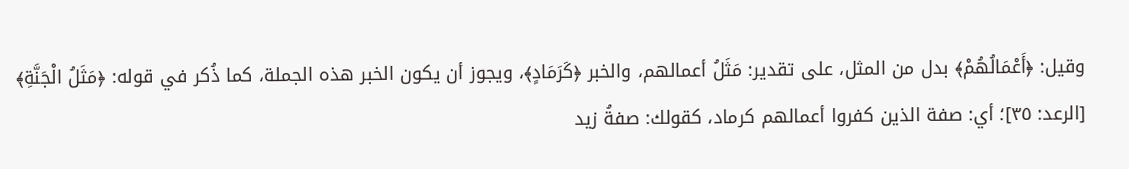وقيل: ﴿أَعْمَالُهُمْ﴾ بدل من المثل، على تقدير: مَثَلُ أعمالهم، والخبر ﴿كَرَمَادٍ﴾، ويجوز أن يكون الخبر هذه الجملة، كما ذُكر في قوله: ﴿مَثَلُ الْجَنَّةِ﴾ [الرعد: ٣٥]؛ أي: صفة الذين كفروا أعمالهم كرماد، كقولك: صفةُ زيد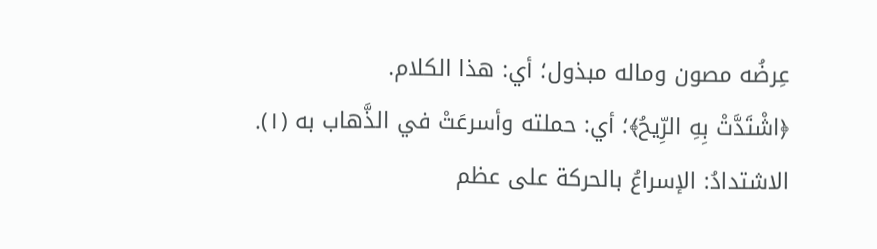عِرضُه مصون وماله مبذول؛ أي: هذا الكلام.
﴿اشْتَدَّتْ بِهِ الرِّيحُ﴾؛ أي: حملته وأسرعَتْ في الذَّهاب به (١).
الاشتدادُ: الإسراعُ بالحركة على عظم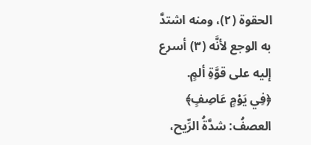الحقوة (٢)، ومنه اشتدَّ به الوجع لأنَّه (٣) أسرع إليه على قوَّةِ ألمٍ.
﴿فِي يَوْمٍ عَاصِفٍ﴾ العصفُ: شدَّةُ الرِّيح،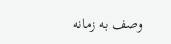وصف به زمانه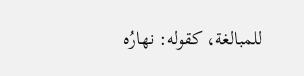للمبالغة، كقوله: نهارُه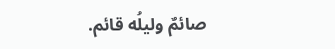صائمٌ وليلُه قائم.